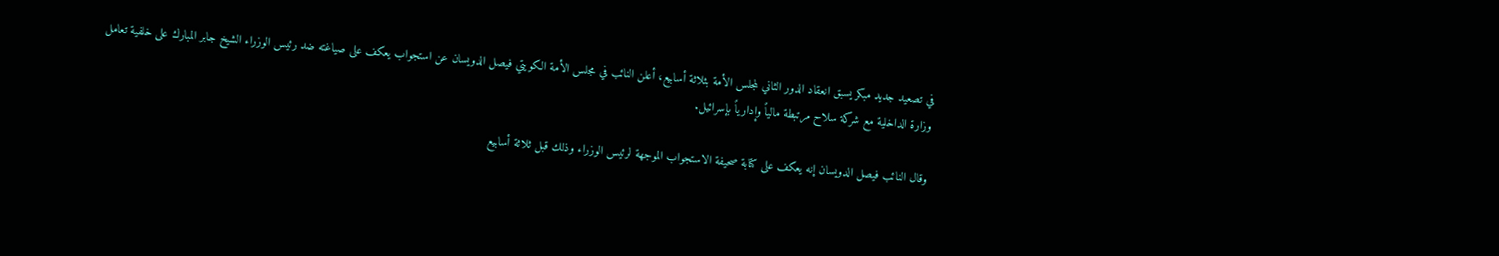في تصعيد جديد مبكر يسبق انعقاد الدور الثاني لمجلس الأمة بثلاثة أسابيع، أعلن النائب في مجلس الأمة الكويتي فيصل الدويسان عن استجواب يعكف على صياغته ضد رئيس الوزراء الشيخ جابر المبارك على خلفية تعامل وزارة الداخلية مع شركة سلاح مرتبطة مالياً وإدارياً بإسرائيل.

وقال النائب فيصل الدويسان إنه يعكف على كتابة صحيفة الاستجواب الموجهة لرئيس الوزراء وذلك قبل ثلاثة أسابيع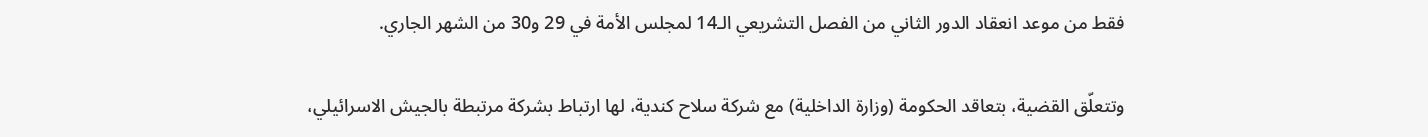فقط من موعد انعقاد الدور الثاني من الفصل التشريعي الـ14 لمجلس الأمة في 29 و30 من الشهر الجاري.

وتتعلّق القضية، بتعاقد الحكومة (وزارة الداخلية) مع شركة سلاح كندية، لها ارتباط بشركة مرتبطة بالجيش الاسرائيلي،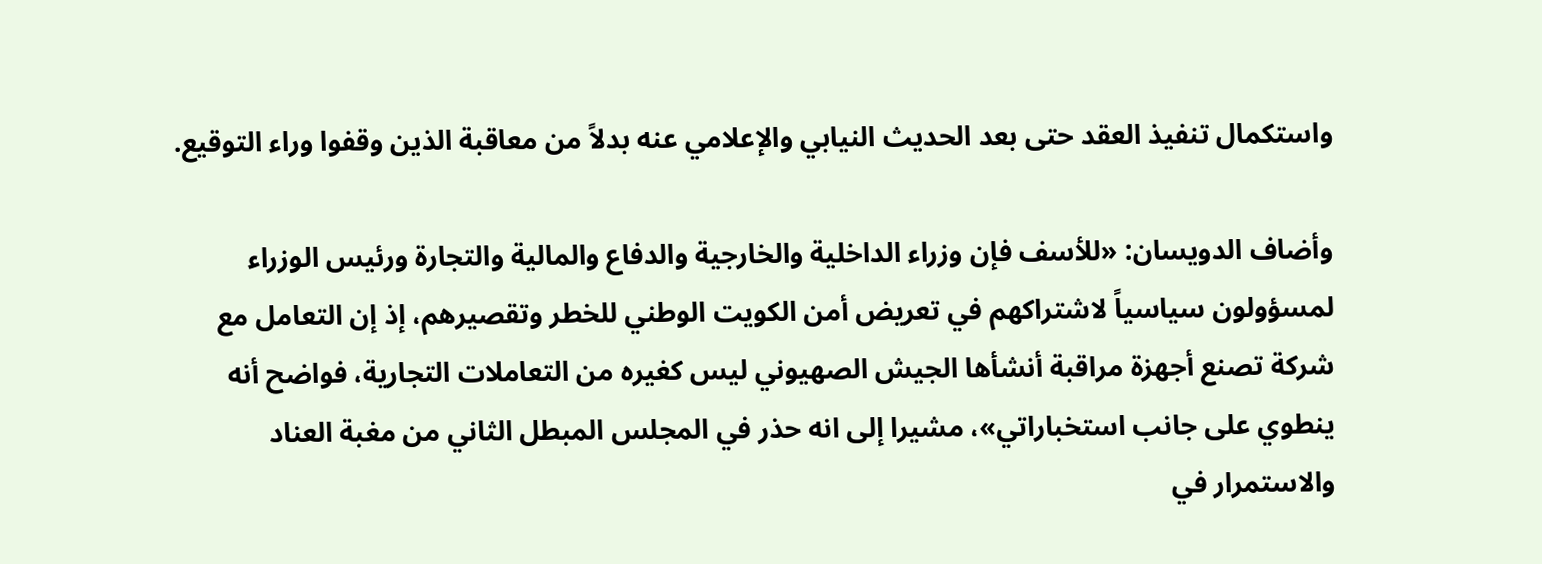واستكمال تنفيذ العقد حتى بعد الحديث النيابي والإعلامي عنه بدلاً من معاقبة الذين وقفوا وراء التوقيع.

وأضاف الدويسان: «للأسف فإن وزراء الداخلية والخارجية والدفاع والمالية والتجارة ورئيس الوزراء لمسؤولون سياسياً لاشتراكهم في تعريض أمن الكويت الوطني للخطر وتقصيرهم، إذ إن التعامل مع شركة تصنع أجهزة مراقبة أنشأها الجيش الصهيوني ليس كغيره من التعاملات التجارية، فواضح أنه ينطوي على جانب استخباراتي»، مشيرا إلى انه حذر في المجلس المبطل الثاني من مغبة العناد والاستمرار في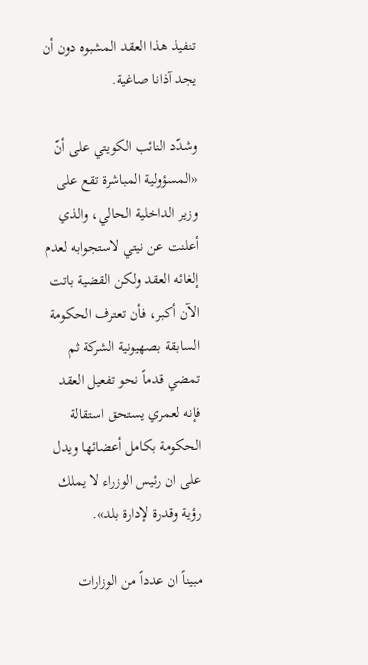تنفيذ هذا العقد المشبوه دون أن يجد آذانا صاغية.

وشدّد النائب الكويتي على أنّ «المسؤولية المباشرة تقع على وزير الداخلية الحالي، والذي أعلنت عن نيتي لاستجوابه لعدم إلغائه العقد ولكن القضية باتت الآن أكبر، فأن تعترف الحكومة السابقة بصهيونية الشركة ثم تمضي قدماً نحو تفعيل العقد فإنه لعمري يستحق استقالة الحكومة بكامل أعضائها ويدل على ان رئيس الوزراء لا يملك رؤية وقدرة لإدارة بلد».

مبيناً ان عدداً من الوزارات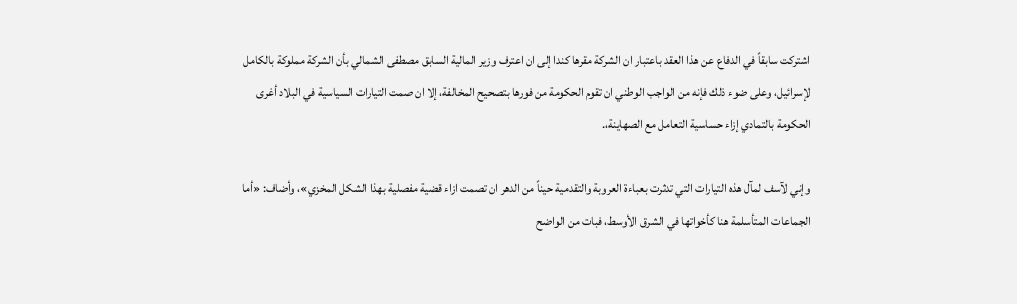اشتركت سابقاً في الدفاع عن هذا العقد باعتبار ان الشركة مقرها كندا إلى ان اعترف وزير المالية السابق مصطفى الشمالي بأن الشركة مملوكة بالكامل لإسرائيل، وعلى ضوء ذلك فإنه من الواجب الوطني ان تقوم الحكومة من فورها بتصحيح المخالفة، إلا ان صمت التيارات السياسية في البلاد أغرى الحكومة بالتمادي إزاء حساسية التعامل مع الصهاينة،.

وإني لآسف لمآل هذه التيارات التي تدثرت بعباءة العروبة والتقدمية حيناً من الدهر ان تصمت ازاء قضية مفصلية بهذا الشكل المخزي»، وأضاف: «أما الجماعات المتأسلمة هنا كأخواتها في الشرق الأوسط، فبات من الواضح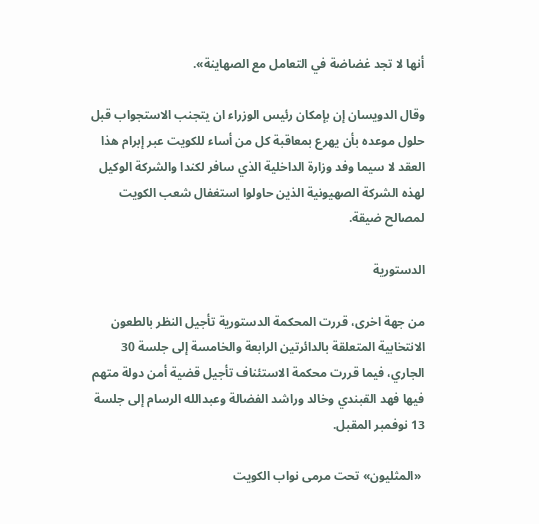أنها لا تجد غضاضة في التعامل مع الصهاينة».

وقال الدويسان إن بإمكان رئيس الوزراء ان يتجنب الاستجواب قبل حلول موعده بأن يهرع بمعاقبة كل من أساء للكويت عبر إبرام هذا العقد لا سيما وفد وزارة الداخلية الذي سافر لكندا والشركة الوكيل لهذه الشركة الصهيونية الذين حاولوا استغفال شعب الكويت لمصالح ضيقة.

الدستورية

من جهة اخرى، قررت المحكمة الدستورية تأجيل النظر بالطعون الانتخابية المتعلقة بالدائرتين الرابعة والخامسة إلى جلسة 30 الجاري، فيما قررت محكمة الاستئناف تأجيل قضية أمن دولة متهم فيها فهد القبندي وخالد وراشد الفضالة وعبدالله الرسام إلى جلسة 13 نوفمبر المقبل.

 «المثليون» تحت مرمى نواب الكويت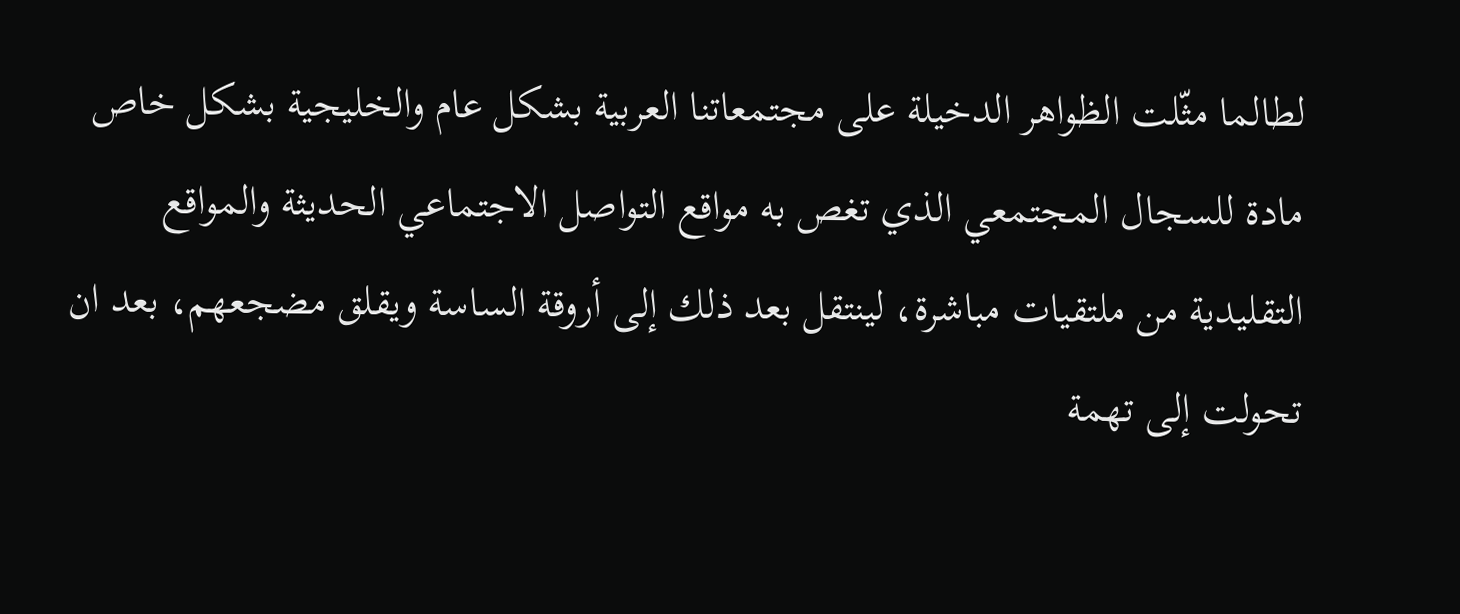لطالما مثّلت الظواهر الدخيلة على مجتمعاتنا العربية بشكل عام والخليجية بشكل خاص مادة للسجال المجتمعي الذي تغص به مواقع التواصل الاجتماعي الحديثة والمواقع التقليدية من ملتقيات مباشرة، لينتقل بعد ذلك إلى أروقة الساسة ويقلق مضجعهم، بعد ان تحولت إلى تهمة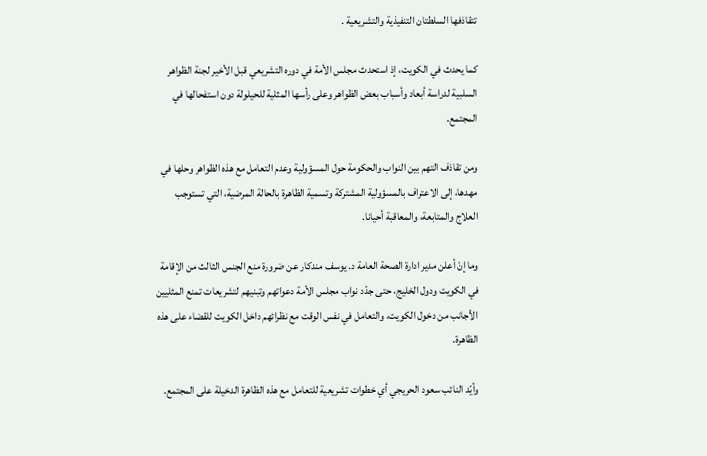تتقاذفها السلطتان التنفيذية والتشريعية .

كما يحدث في الكويت، إذ استحدث مجلس الأمة في دوره التشريعي قبل الأخير لجنة الظواهر السلبية لدراسة أبعاد وأسباب بعض الظواهر وعلى رأسها المثلية للحيلولة دون استفحالها في المجتمع.

ومن تقاذف التهم بين النواب والحكومة حول المسؤولية وعدم التعامل مع هذه الظواهر وحلها في مهدها، إلى الاعتراف بالمسؤولية المشتركة وتسمية الظاهرة بالحالة المرضية، التي تستوجب العلاج والمتابعة، والمعاقبة أحيانا.

وما إنْ أعلن مدير ادارة الصحة العامة د. يوسف مندكار عن ضرورة منع الجنس الثالث من الإقامة في الكويت ودول الخليج، حتى جدّد نواب مجلس الأمة دعواتهم وتبنيهم لتشريعات تمنع المثليين الأجانب من دخول الكويت، والتعامل في نفس الوقت مع نظرائهم داخل الكويت للقضاء على هذه الظاهرة.

وأيّد النائب سعود الحريجي أي خطوات تشريعية للتعامل مع هذه الظاهرة الدخيلة على المجتمع.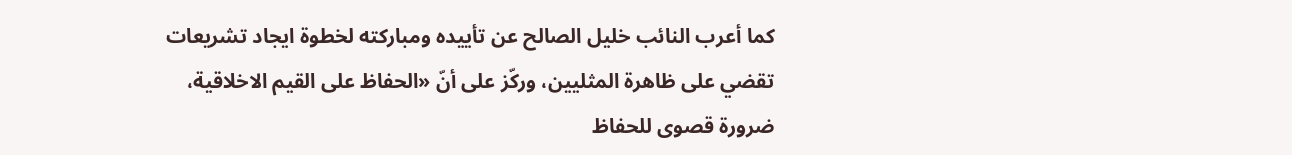كما أعرب النائب خليل الصالح عن تأييده ومباركته لخطوة ايجاد تشريعات تقضي على ظاهرة المثليين، وركّز على أنّ «الحفاظ على القيم الاخلاقية، ضرورة قصوى للحفاظ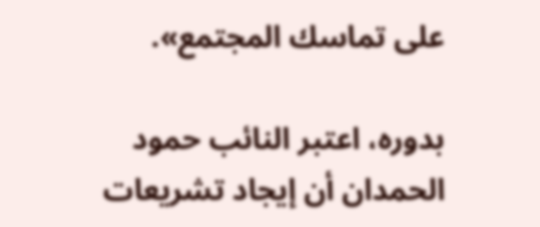على تماسك المجتمع».

بدوره، اعتبر النائب حمود الحمدان أن إيجاد تشريعات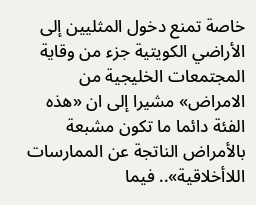خاصة تمنع دخول المثليين إلى الأراضي الكويتية جزء من وقاية المجتمعات الخليجية من الامراض» مشيرا إلى ان «هذه الفئة دائما ما تكون مشبعة بالأمراض الناتجة عن الممارسات اللاأخلاقية».. فيما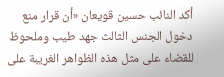أكد النائب حسين قويعان «أن قرار منع دخول الجنس الثالث جهد طيب وملحوظ للقضاء على مثل هذه الظواهر الغريبة على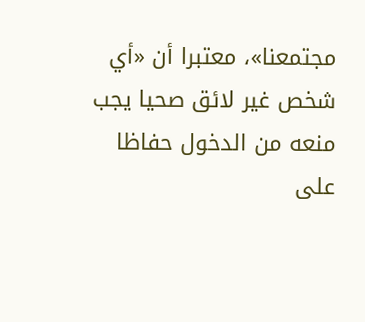مجتمعنا»، معتبرا أن «أي شخص غير لائق صحيا يجب منعه من الدخول حفاظا على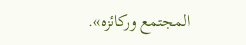المجتمع وركائزه».